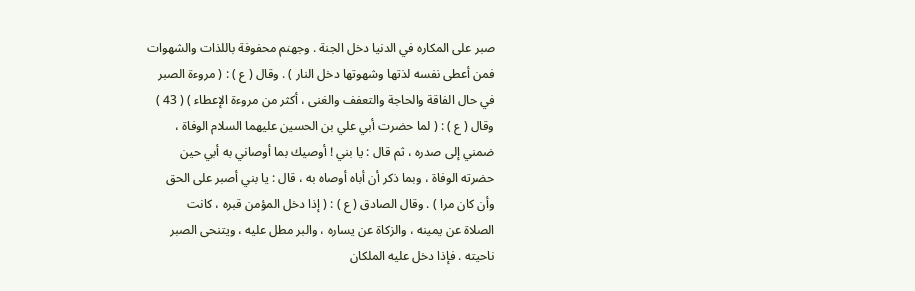صبر على المكاره في الدنيا دخل الجنة . وجهنم محفوفة باللذات والشهوات
فمن أعطى نفسه لذتها وشهوتها دخل النار ) . وقال ( ع ) : ( مروءة الصبر
في حال الفاقة والحاجة والتعفف والغنى ، أكثر من مروءة الإعطاء ) ( 43 )
وقال ( ع ) : ( لما حضرت أبي علي بن الحسين عليهما السلام الوفاة ،
ضمني إلى صدره ، ثم قال : يا بني ! أوصيك بما أوصاني به أبي حين
حضرته الوفاة ، وبما ذكر أن أباه أوصاه به ، قال : يا بني أصبر على الحق
وأن كان مرا ) . وقال الصادق ( ع ) : ( إذا دخل المؤمن قبره ، كانت
الصلاة عن يمينه ، والزكاة عن يساره ، والبر مطل عليه ، ويتنحى الصبر
ناحيته . فإذا دخل عليه الملكان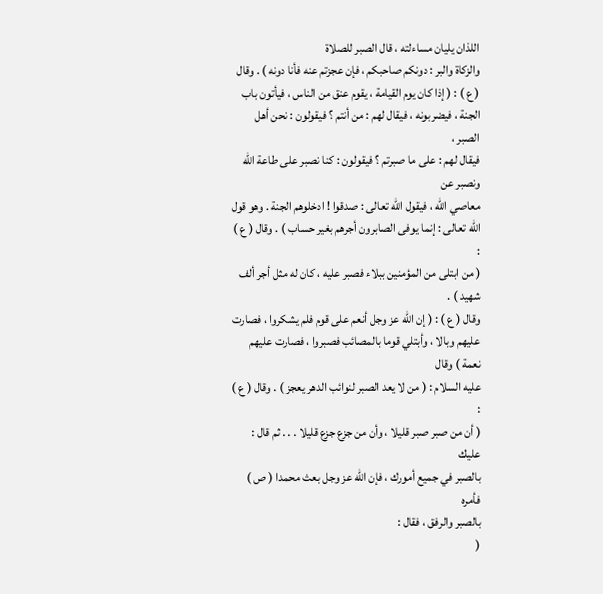اللذان يليان مساءلته ، قال الصبر للصلاة
والزكاة والبر : دونكم صاحبكم ، فإن عجزتم عنه فأنا دونه ) . وقال
( ع ) : ( إذا كان يوم القيامة ، يقوم عنق من الناس ، فيأتون باب
الجنة ، فيضربونه ، فيقال لهم : من أنتم ؟ فيقولون : نحن أهل الصبر ،
فيقال لهم : على ما صبرتم ؟ فيقولون : كنا نصبر على طاعة الله ونصبر عن
معاصي الله ، فيقول الله تعالى : صدقوا ! ادخلوهم الجنة . وهو قول
الله تعالى : إنما يوفى الصابرون أجرهم بغير حساب ) . وقال ( ع ) :
( من ابتلى من المؤمنين ببلاء فصبر عليه ، كان له مثل أجر ألف شهيد ) .
وقال ( ع ) : ( إن الله عز وجل أنعم على قوم فلم يشكروا ، فصارت
عليهم وبالا ، وأبتلي قوما بالمصائب فصبروا ، فصارت عليهم نعمة ) وقال
عليه السلام : ( من لا يعد الصبر لنوائب الدهر يعجز ) . وقال ( ع ) :
( أن من صبر صبر قليلا ، وأن من جزع جزع قليلا . . . ثم قال : عليك
بالصبر في جميع أمورك ، فإن الله عز وجل بعث محمدا ( ص ) فأمره
بالصبر والرفق ، فقال :
(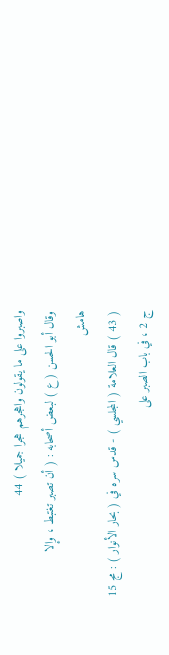واصبروا على ما يقولون واهجرهم هجرا جميلا ) 44
وقال أبو الحسن ( ع ) لبعض أصحابه : ( أن تصبر تغتبط ، وإلا
هامش
( 43 ) قال العلامة ( المجلسي ) - قدس سره في ( بحار الأنوار ) : مج 15
ج 2 ، في باب الصبر على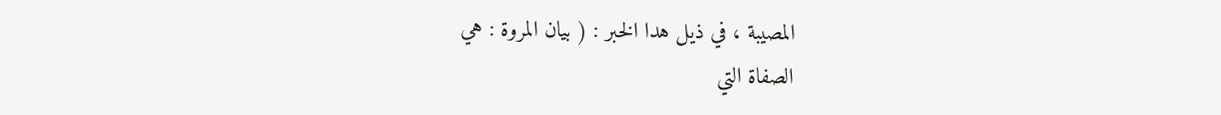المصيبة ، في ذيل هدا الخبر : ( بيان المروة : هي
الصفاة التي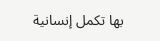بها تكمل إنسانية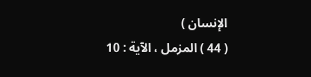الإنسان )
( 44 ) المزمل ، الآية : 10